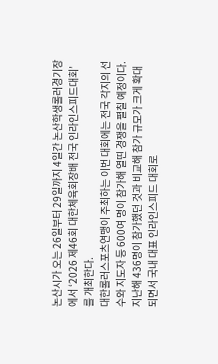논산시가 오는 26일부터 29일까지 4일간 논산학생롤러경기장에서 ‘2026 제46회 대한체육회장배 전국 인라인스피드대회’를 개최한다.
대한롤러스포츠연맹이 주최하는 이번 대회에는 전국 각지의 선수와 지도자 등 600여 명이 참가해 열띤 경쟁을 펼칠 예정이다. 지난해 436명이 참가했던 것과 비교해 참가 규모가 크게 확대되면서 국내 대표 인라인스피드 대회로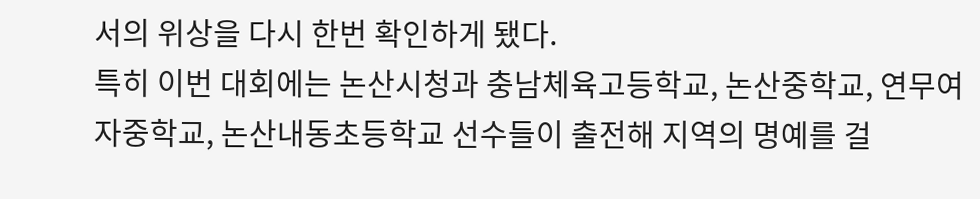서의 위상을 다시 한번 확인하게 됐다.
특히 이번 대회에는 논산시청과 충남체육고등학교, 논산중학교, 연무여자중학교, 논산내동초등학교 선수들이 출전해 지역의 명예를 걸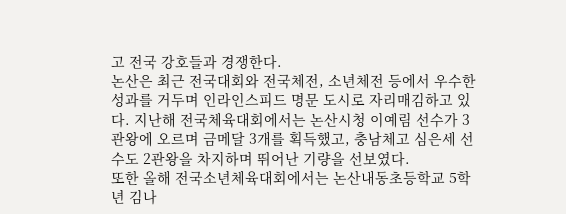고 전국 강호들과 경쟁한다.
논산은 최근 전국대회와 전국체전, 소년체전 등에서 우수한 성과를 거두며 인라인스피드 명문 도시로 자리매김하고 있다. 지난해 전국체육대회에서는 논산시청 이예림 선수가 3관왕에 오르며 금메달 3개를 획득했고, 충남체고 심은세 선수도 2관왕을 차지하며 뛰어난 기량을 선보였다.
또한 올해 전국소년체육대회에서는 논산내동초등학교 5학년 김나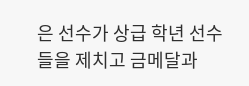은 선수가 상급 학년 선수들을 제치고 금메달과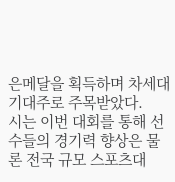은메달을 획득하며 차세대 기대주로 주목받았다.
시는 이번 대회를 통해 선수들의 경기력 향상은 물론 전국 규모 스포츠대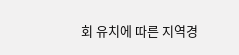회 유치에 따른 지역경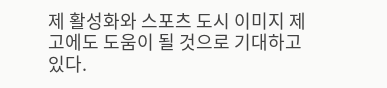제 활성화와 스포츠 도시 이미지 제고에도 도움이 될 것으로 기대하고 있다.